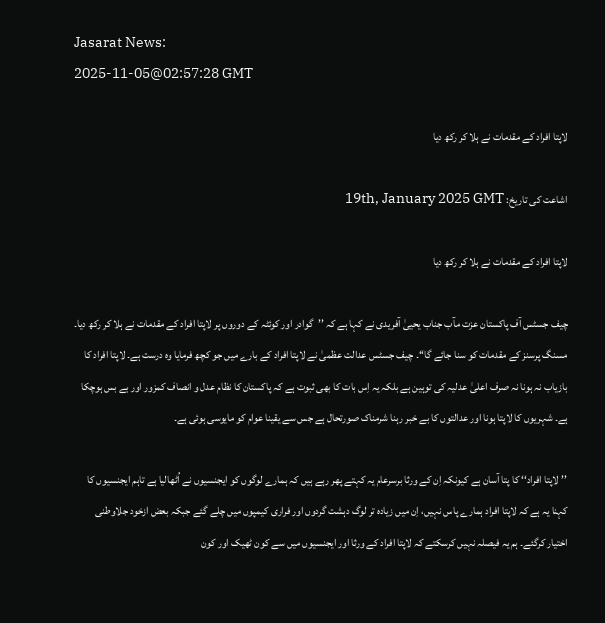Jasarat News:
2025-11-05@02:57:28 GMT

لاپتا افراد کے مقدمات نے ہلا کر رکھ دیا

اشاعت کی تاریخ: 19th, January 2025 GMT

لاپتا افراد کے مقدمات نے ہلا کر رکھ دیا

چیف جسٹس آف پاکستان عزت مآب جناب یحییٰ آفریدی نے کہا ہے کہ ’’گوادر اور کوئٹہ کے دوروں پر لاپتا افراد کے مقدمات نے ہلا کر رکھ دیا۔ مسنگ پرسنز کے مقدمات کو سنا جائے گا‘‘۔ چیف جسٹس عدالت عظمیٰ نے لاپتا افراد کے بارے میں جو کچھ فرمایا وہ درست ہے۔ لاپتا افراد کا بازیاب نہ ہونا نہ صرف اعلیٰ عدلیہ کی توہین ہے بلکہ یہ اِس بات کا بھی ثبوت ہے کہ پاکستان کا نظام عدل و انصاف کمزور اور بے بس ہوچکا ہے۔ شہریوں کا لاپتا ہونا اور عدالتوں کا بے خبر رہنا شرمناک صورتحال ہے جس سے یقینا عوام کو مایوسی ہوئی ہے۔

’’لاپتا افراد‘‘ کا پتا آسان ہے کیونکہ اِن کے ورثا برسرعام یہ کہتے پھر رہے ہیں کہ ہمارے لوگوں کو ایجنسیوں نے اُٹھالیا ہے تاہم ایجنسیوں کا کہنا یہ ہے کہ لاپتا افراد ہمارے پاس نہیں، اِن میں زیادہ تر لوگ دہشت گردوں اور فراری کیمپوں میں چلے گئے جبکہ بعض ازخود جلاوطنی اختیار کرگئے۔ ہم یہ فیصلہ نہیں کرسکتے کہ لاپتا افراد کے ورثا اور ایجنسیوں میں سے کون ٹھیک اور کون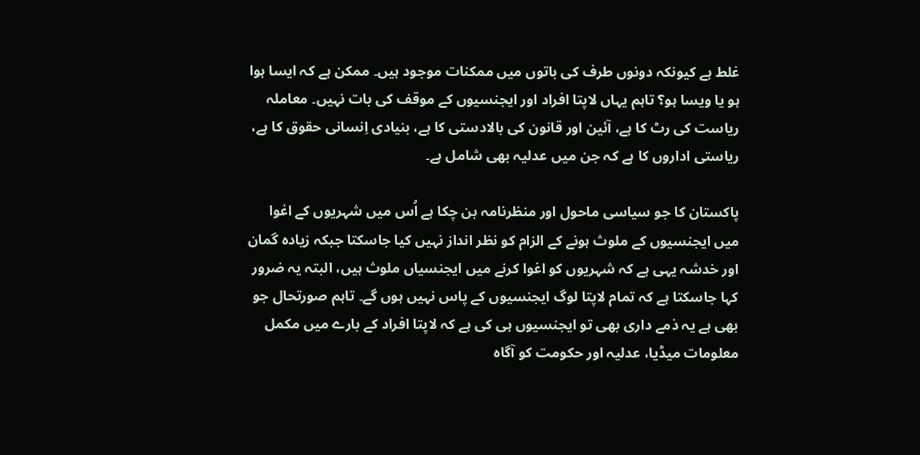غلط ہے کیونکہ دونوں طرف کی باتوں میں ممکنات موجود ہیں۔ ممکن ہے کہ ایسا ہوا ہو یا ویسا ہو؟ تاہم یہاں لاپتا افراد اور ایجنسیوں کے موقف کی بات نہیں۔ معاملہ ریاست کی رٹ کا ہے، آئین اور قانون کی بالادستی کا ہے، بنیادی اِنسانی حقوق کا ہے، ریاستی اداروں کا ہے کہ جن میں عدلیہ بھی شامل ہے۔

پاکستان کا جو سیاسی ماحول اور منظرنامہ بن چکا ہے اُس میں شہریوں کے اغوا میں ایجنسیوں کے ملوث ہونے کے الزام کو نظر انداز نہیں کیا جاسکتا جبکہ زیادہ گمان اور خدشہ یہی ہے کہ شہریوں کو اغوا کرنے میں ایجنسیاں ملوث ہیں، البتہ یہ ضرور کہا جاسکتا ہے کہ تمام لاپتا لوگ ایجنسیوں کے پاس نہیں ہوں گے۔ تاہم صورتحال جو بھی ہے یہ ذمے داری بھی تو ایجنسیوں ہی کی ہے کہ لاپتا افراد کے بارے میں مکمل معلومات میڈیا، عدلیہ اور حکومت کو آگاہ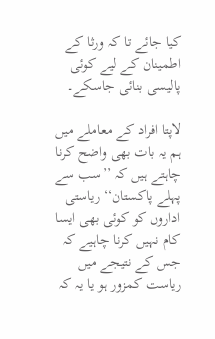کیا جائے تا کہ ورثا کے اطمینان کے لیے کوئی پالیسی بنائی جاسکے۔

لاپتا افراد کے معاملے میں ہم یہ بات بھی واضح کرنا چاہتے ہیں کہ ’’سب سے پہلے پاکستان‘‘ ریاستی اداروں کو کوئی بھی ایسا کام نہیں کرنا چاہیے کہ جس کے نتیجے میں ریاست کمزور ہو یا یہ کہ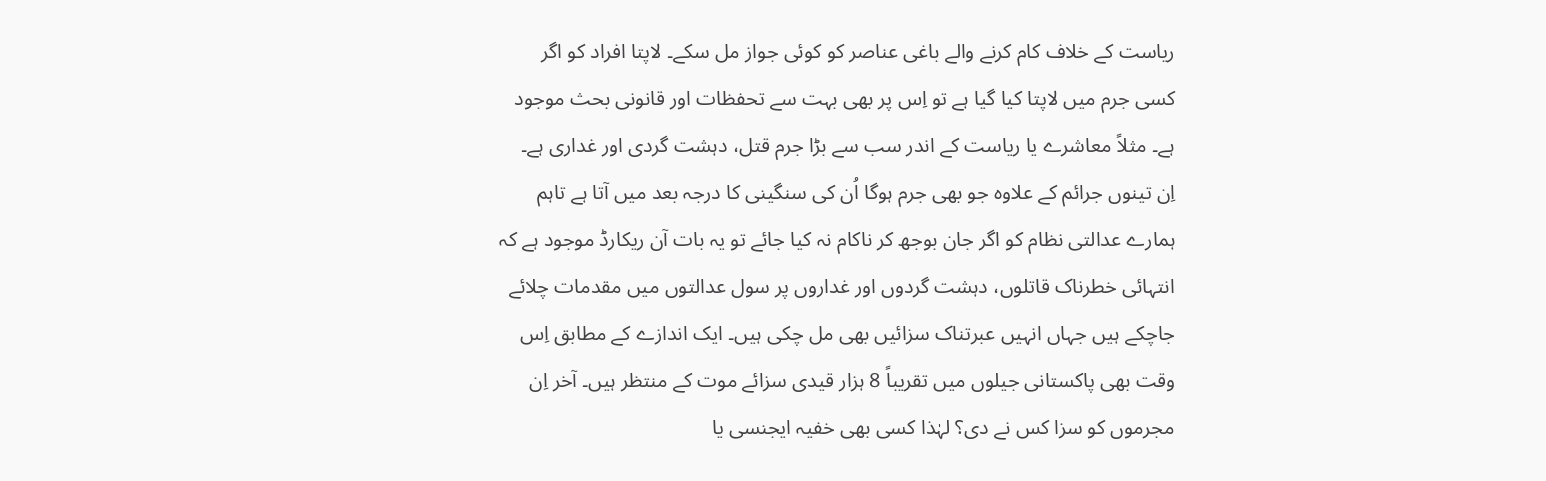ریاست کے خلاف کام کرنے والے باغی عناصر کو کوئی جواز مل سکے۔ لاپتا افراد کو اگر کسی جرم میں لاپتا کیا گیا ہے تو اِس پر بھی بہت سے تحفظات اور قانونی بحث موجود ہے۔ مثلاً معاشرے یا ریاست کے اندر سب سے بڑا جرم قتل، دہشت گردی اور غداری ہے۔ اِن تینوں جرائم کے علاوہ جو بھی جرم ہوگا اُن کی سنگینی کا درجہ بعد میں آتا ہے تاہم ہمارے عدالتی نظام کو اگر جان بوجھ کر ناکام نہ کیا جائے تو یہ بات آن ریکارڈ موجود ہے کہ انتہائی خطرناک قاتلوں، دہشت گردوں اور غداروں پر سول عدالتوں میں مقدمات چلائے جاچکے ہیں جہاں انہیں عبرتناک سزائیں بھی مل چکی ہیں۔ ایک اندازے کے مطابق اِس وقت بھی پاکستانی جیلوں میں تقریباً 8 ہزار قیدی سزائے موت کے منتظر ہیں۔ آخر اِن مجرموں کو سزا کس نے دی؟ لہٰذا کسی بھی خفیہ ایجنسی یا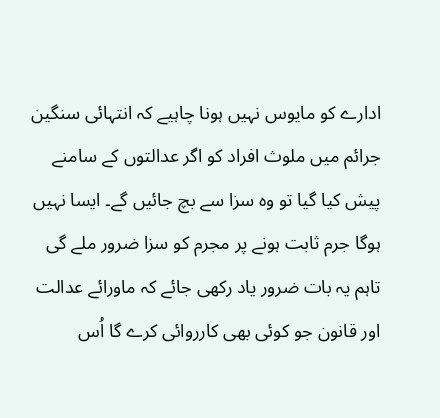ادارے کو مایوس نہیں ہونا چاہیے کہ انتہائی سنگین جرائم میں ملوث افراد کو اگر عدالتوں کے سامنے پیش کیا گیا تو وہ سزا سے بچ جائیں گے۔ ایسا نہیں ہوگا جرم ثابت ہونے پر مجرم کو سزا ضرور ملے گی تاہم یہ بات ضرور یاد رکھی جائے کہ ماورائے عدالت اور قانون جو کوئی بھی کارروائی کرے گا اُس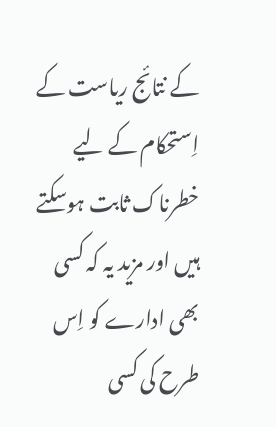کے نتائج ریاست کے اِستحکام کے لیے خطرناک ثابت ہوسکتے ہیں اور مزید یہ کہ کسی بھی ادارے کو اِس طرح کی کسی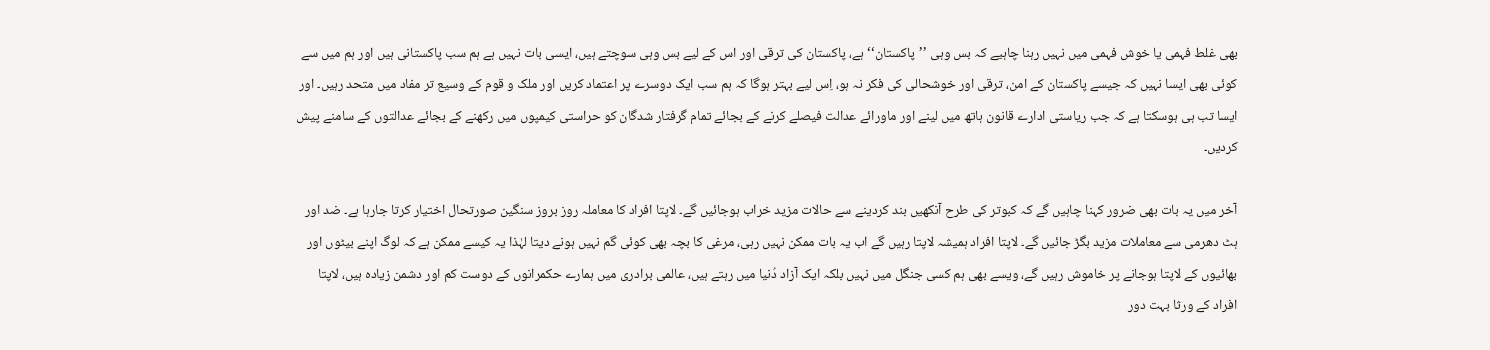بھی غلط فہمی یا خوش فہمی میں نہیں رہنا چاہیے کہ بس وہی ’’پاکستان‘‘ ہے، پاکستان کی ترقی اور اس کے لیے بس وہی سوچتے ہیں، ایسی بات نہیں ہے ہم سب پاکستانی ہیں اور ہم میں سے کوئی بھی ایسا نہیں کہ جیسے پاکستان کے امن، ترقی اور خوشحالی کی فکر نہ ہو، اِس لیے بہتر ہوگا کہ ہم سب ایک دوسرے پر اعتماد کریں اور ملک و قوم کے وسیع تر مفاد میں متحد رہیں۔ اور ایسا تب ہی ہوسکتا ہے کہ جب ریاستی ادارے قانون ہاتھ میں لینے اور ماورائے عدالت فیصلے کرنے کے بجائے تمام گرفتار شدگان کو حراستی کیمپوں میں رکھنے کے بجائے عدالتوں کے سامنے پیش کردیں۔

آخر میں یہ بات بھی ضرور کہنا چاہیں گے کہ کبوتر کی طرح آنکھیں بند کردینے سے حالات مزید خراب ہوجائیں گے۔ لاپتا افراد کا معاملہ روز بروز سنگین صورتحال اختیار کرتا جارہا ہے۔ ضد اور ہٹ دھرمی سے معاملات مزید بگڑ جائیں گے۔ لاپتا افراد ہمیشہ لاپتا رہیں گے اب یہ بات ممکن نہیں رہی، مرغی کا بچہ بھی کوئی گم نہیں ہونے دیتا لہٰذا یہ کیسے ممکن ہے کہ لوگ اپنے بیٹوں اور بھائیوں کے لاپتا ہوجانے پر خاموش رہیں گے، ویسے بھی ہم کسی جنگل میں نہیں بلکہ ایک آزاد دُنیا میں رہتے ہیں، عالمی برادری میں ہمارے حکمرانوں کے دوست کم اور دشمن زیادہ ہیں، لاپتا افراد کے ورثا بہت دور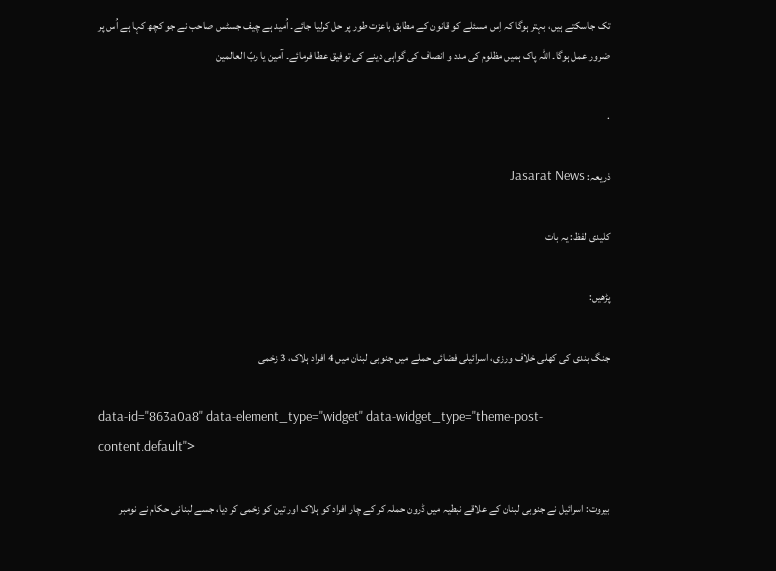تک جاسکتے ہیں، بہتر ہوگا کہ اِس مسئلے کو قانون کے مطابق باعزت طور پر حل کرلیا جائے۔ اُمید ہے چیف جسٹس صاحب نے جو کچھ کہا ہے اُس پر ضرور عمل ہوگا۔ اللہ پاک ہمیں مظلوم کی مدد و انصاف کی گواہی دینے کی توفیق عطا فرمائے۔ آمین یا ربّ العالمین

.

ذریعہ: Jasarat News

کلیدی لفظ: یہ بات

پڑھیں:

جنگ بندی کی کھلی خلاف ورزی، اسرائیلی فضائی حملے میں جنوبی لبنان میں 4 افراد ہلاک، 3 زخمی

data-id="863a0a8" data-element_type="widget" data-widget_type="theme-post-content.default">

بیروت: اسرائیل نے جنوبی لبنان کے علاقے نبطیہ میں ڈرون حملہ کر کے چار افراد کو ہلاک اور تین کو زخمی کر دیا، جسے لبنانی حکام نے نومبر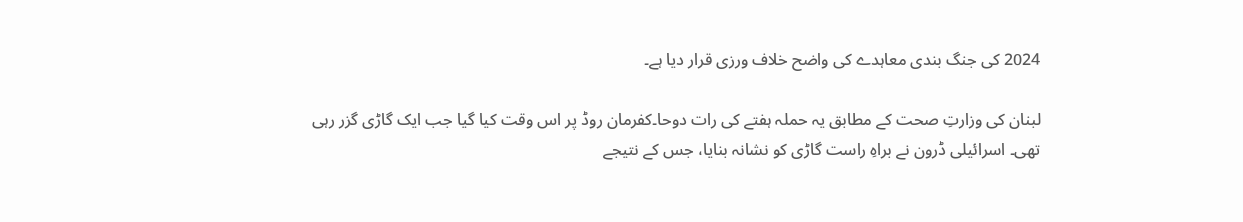2024 کی جنگ بندی معاہدے کی واضح خلاف ورزی قرار دیا ہے۔

لبنان کی وزارتِ صحت کے مطابق یہ حملہ ہفتے کی رات دوحا۔کفرمان روڈ پر اس وقت کیا گیا جب ایک گاڑی گزر رہی تھی۔ اسرائیلی ڈرون نے براہِ راست گاڑی کو نشانہ بنایا، جس کے نتیجے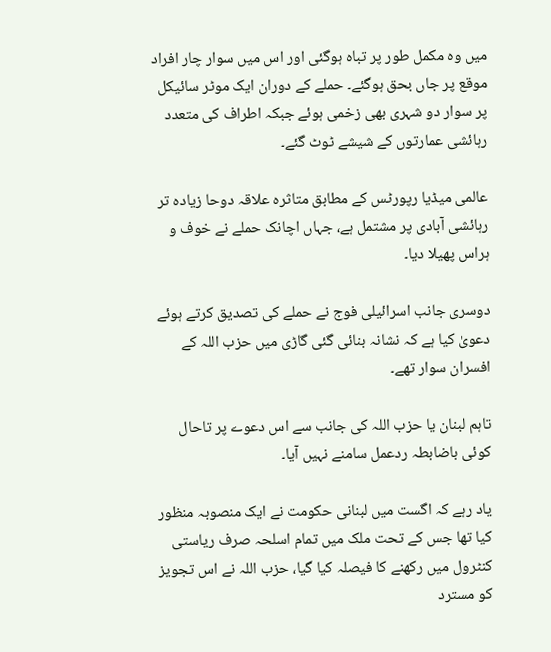میں وہ مکمل طور پر تباہ ہوگئی اور اس میں سوار چار افراد موقع پر جاں بحق ہوگئے۔ حملے کے دوران ایک موٹر سائیکل پر سوار دو شہری بھی زخمی ہوئے جبکہ اطراف کی متعدد رہائشی عمارتوں کے شیشے ٹوٹ گئے۔

عالمی میڈیا رپورٹس کے مطابق متاثرہ علاقہ دوحا زیادہ تر رہائشی آبادی پر مشتمل ہے، جہاں اچانک حملے نے خوف و ہراس پھیلا دیا۔

دوسری جانب اسرائیلی فوج نے حملے کی تصدیق کرتے ہوئے دعویٰ کیا ہے کہ نشانہ بنائی گئی گاڑی میں حزب اللہ کے افسران سوار تھے۔

تاہم لبنان یا حزب اللہ کی جانب سے اس دعوے پر تاحال کوئی باضابطہ ردعمل سامنے نہیں آیا۔

یاد رہے کہ اگست میں لبنانی حکومت نے ایک منصوبہ منظور کیا تھا جس کے تحت ملک میں تمام اسلحہ صرف ریاستی کنٹرول میں رکھنے کا فیصلہ کیا گیا، حزب اللہ نے اس تجویز کو مسترد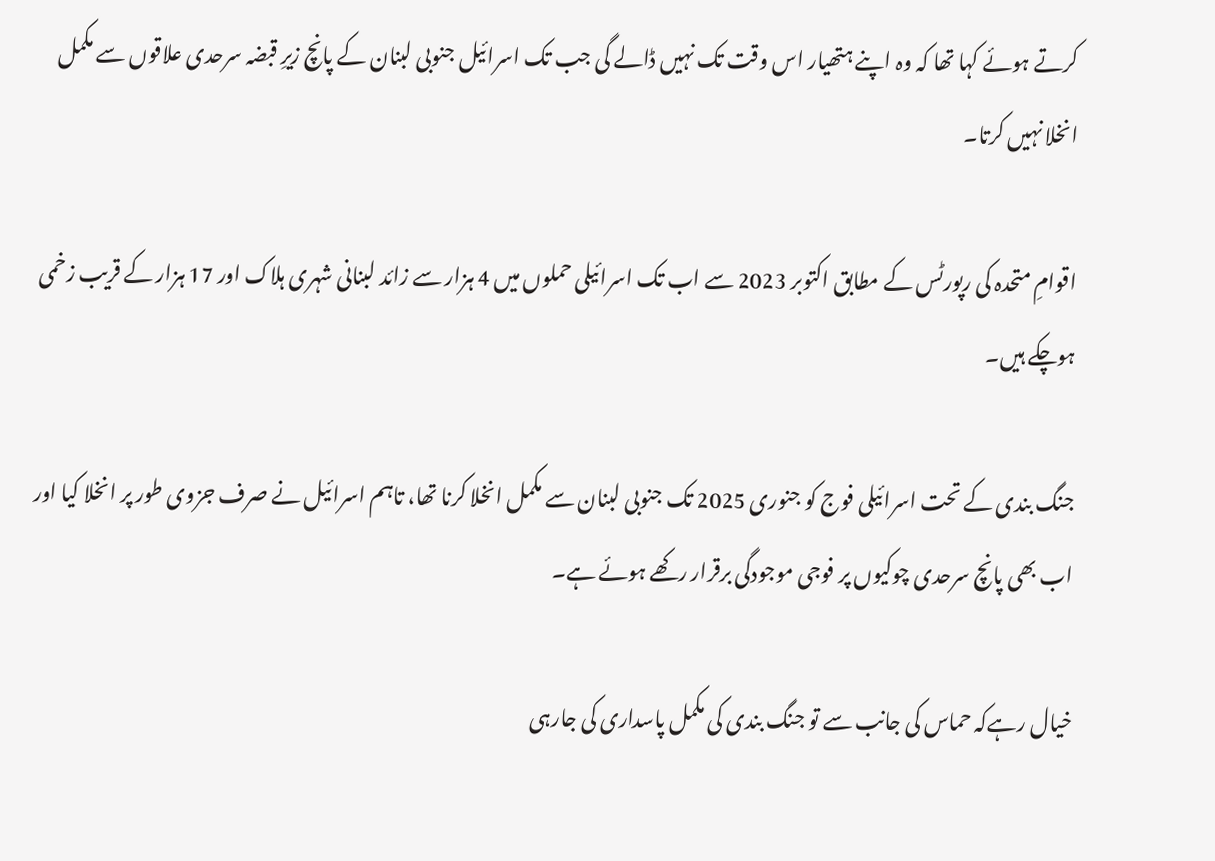کرتے ہوئے کہا تھا کہ وہ اپنے ہتھیار اس وقت تک نہیں ڈالے گی جب تک اسرائیل جنوبی لبنان کے پانچ زیرِ قبضہ سرحدی علاقوں سے مکمل انخلا نہیں کرتا۔

اقوامِ متحدہ کی رپورٹس کے مطابق اکتوبر 2023 سے اب تک اسرائیلی حملوں میں 4 ہزار سے زائد لبنانی شہری ہلاک اور 17 ہزار کے قریب زخمی ہوچکے ہیں۔

جنگ بندی کے تحت اسرائیلی فوج کو جنوری 2025 تک جنوبی لبنان سے مکمل انخلا کرنا تھا، تاہم اسرائیل نے صرف جزوی طور پر انخلا کیا اور اب بھی پانچ سرحدی چوکیوں پر فوجی موجودگی برقرار رکھے ہوئے ہے۔

خیال رہےکہ حماس کی جانب سے تو جنگ بندی کی مکمل پاسداری کی جارہی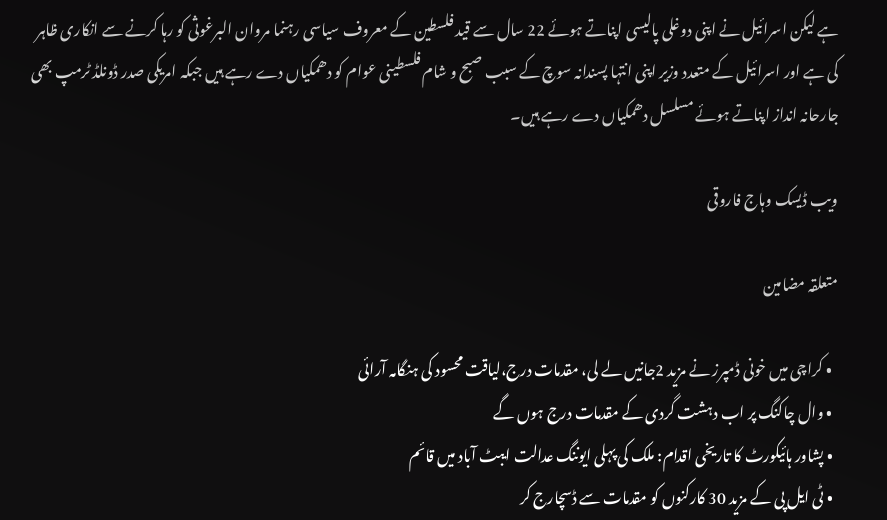ہے لیکن اسرائیل نے اپنی دوغلی پالیسی اپناتے ہوئے 22 سال سے قید فلسطین کے معروف سیاسی رہنما مروان البرغوثی کو رہا کرنے سے انکاری ظاہر کی ہے اور اسرائیل کے متعدد وزیر اپنی انتہا پسندانہ سوچ کے سبب صبح و شام فلسطینی عوام کو دھمکیاں دے رہے ہیں جبکہ امریکی صدر ڈونلڈ ٹرمپ بھی جارحانہ انداز اپناتے ہوئے مسلسل دھمکیاں دے رہے ہیں۔

ویب ڈیسک وہاج فاروقی

متعلقہ مضامین

  • کراچی میں خونی ڈمپرز نے مزید 2جانیں لے لی، مقدمات درج،لیاقت محسود کی ہنگامہ آرائی
  • وال چاکنگ پر اب دہشت گردی کے مقدمات درج ہوں گے
  • پشاور ہائیکورٹ کا تاریخی اقدام: ملک کی پہلی ایوننگ عدالت ایبٹ آباد میں قائم
  • ٹی ایل پی کے مزید 30 کارکنوں کو مقدمات سے ڈسچارج کر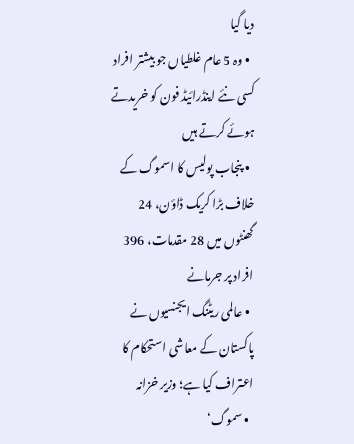دیا گیا
  • وہ 5 عام غلطیاں جو بیشتر افراد کسی نئے اینڈرائیڈ فون کو خریدتے ہوئے کرتے ہیں
  • پنجاب پولیس کا اسموگ کے خلاف بڑا کریک ڈاؤن، 24 گھنٹوں میں 28 مقدمات، 396 افراد پر جرمانے
  • عالمی ریٹنگ ایجنسیوں نے پاکستان کے معاشی استحکام کا اعتراف کیا ہے؛ وزیر خزانہ
  • سموگ‘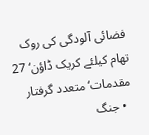فضائی آلودگی کی روک تھام کیلئے کریک ڈاؤن‘ 27 مقدمات‘ متعدد گرفتار
  • جنگ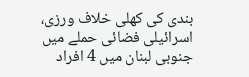بندی کی کھلی خلاف ورزی، اسرائیلی فضائی حملے میں جنوبی لبنان میں 4 افراد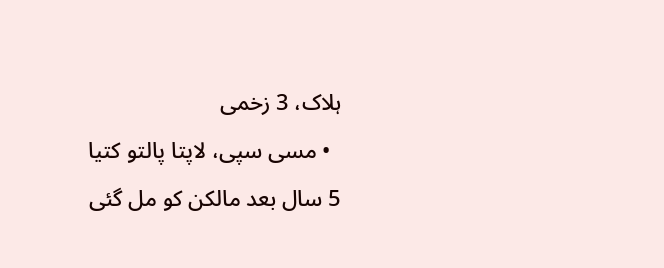ہلاک، 3 زخمی
  • مسی سپی، لاپتا پالتو کتیا 5 سال بعد مالکن کو مل گئی